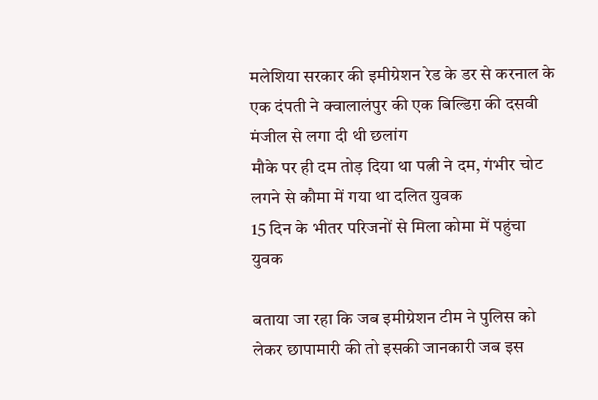मलेशिया सरकार की इमीग्रेशन रेड के डर से करनाल के एक दंपती ने क्वालालंपुर की एक बिल्डिग़ की दसवी मंजील से लगा दी थी छलांग
मौके पर ही दम तोड़ दिया था पत्नी ने दम, गंभीर चोट लगने से कौमा में गया था दलित युवक
15 दिन के भीतर परिजनों से मिला कोमा में पहुंचा युवक

बताया जा रहा कि जब इमीग्रेशन टीम ने पुलिस को लेकर छापामारी की तो इसकी जानकारी जब इस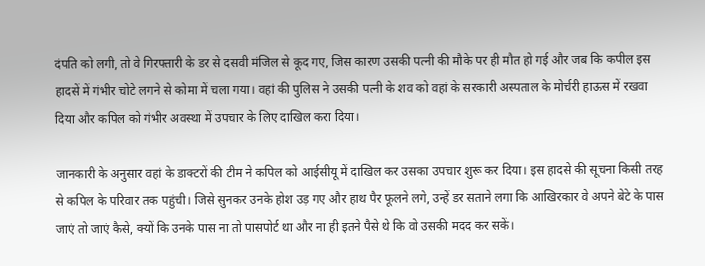दंपति को लगी, तो वे गिरफ्तारी के डर से दसवी मंजिल से कूद गए, जिस कारण उसकी पत्नी की मौके पर ही मौत हो गई और जब कि कपील इस हादसें में गंभीर चोटे लगने से कोमा में चला गया। वहां की पुलिस ने उसकी पत्नी के शव को वहां के सरकारी अस्पताल के मोर्चरी हाऊस में रखवा दिया और कपिल को गंभीर अवस्था में उपचार के लिए दाखिल करा दिया।

जानकारी के अनुसार वहां के डाक्टरों की टीम ने कपिल को आईसीयू में दाखिल कर उसका उपचार शुरू कर दिया। इस हादसे की सूचना किसी तरह से कपिल के परिवार तक पहुंची। जिसे सुनकर उनके होश उड़ गए और हाथ पैर फूलने लगे, उन्हें डर सताने लगा कि आखिरकार वे अपने बेटे के पास जाएं तो जाएं कैसे, क्यों कि उनके पास ना तो पासपोर्ट था और ना ही इतने पैसे थे कि वो उसकी मदद कर सकें।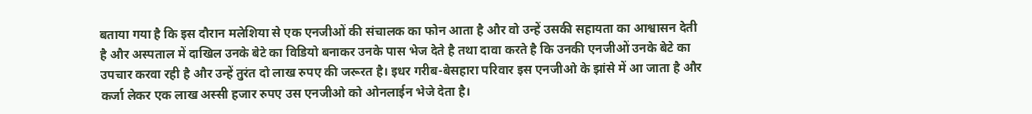बताया गया है कि इस दौरान मलेशिया से एक एनजीओं की संचालक का फोन आता है और वो उन्हें उसकी सहायता का आश्वासन देती है और अस्पताल में दाखिल उनके बेटे का विडियो बनाकर उनके पास भेज देते है तथा दावा करते है कि उनकी एनजीओं उनके बेटे का उपचार करवा रही है और उन्हें तुरंत दो लाख रुपए की जरूरत है। इधर गरीब-बेसहारा परिवार इस एनजीओ के झांसे में आ जाता है और कर्जा लेकर एक लाख अस्सी हजार रुपए उस एनजीओ को ओनलाईन भेजे देता है।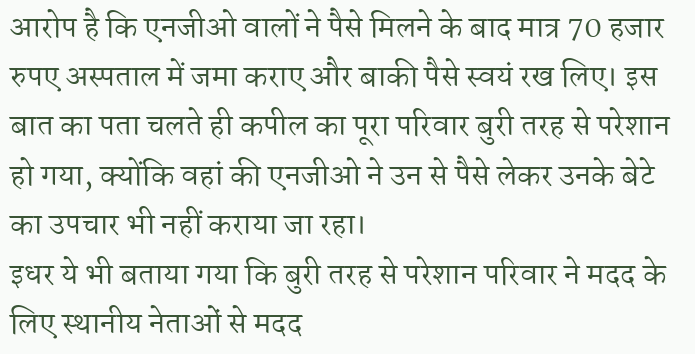आरोप है कि एनजीओ वालों ने पैसे मिलने के बाद मात्र 70 हजार रुपए अस्पताल में जमा कराए और बाकी पैसे स्वयं रख लिए। इस बात का पता चलते ही कपील का पूरा परिवार बुरी तरह से परेशान हो गया, क्योंकि वहां की एनजीओ ने उन से पैसे लेकर उनके बेटे का उपचार भी नहीं कराया जा रहा।
इधर ये भी बताया गया कि बुरी तरह से परेशान परिवार ने मदद के लिए स्थानीय नेताओं से मदद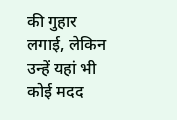की गुहार लगाई, लेकिन उन्हें यहां भी कोई मदद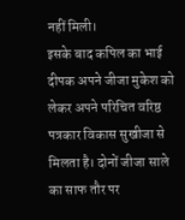नहीं मिली।
इसके बाद कपिल का भाई दीपक अपने जीजा मुकेश को लेकर अपने परिचित वरिष्ठ पत्रकार विकास सुखीजा से मिलता है। दोनों जीजा साले का साफ तौर पर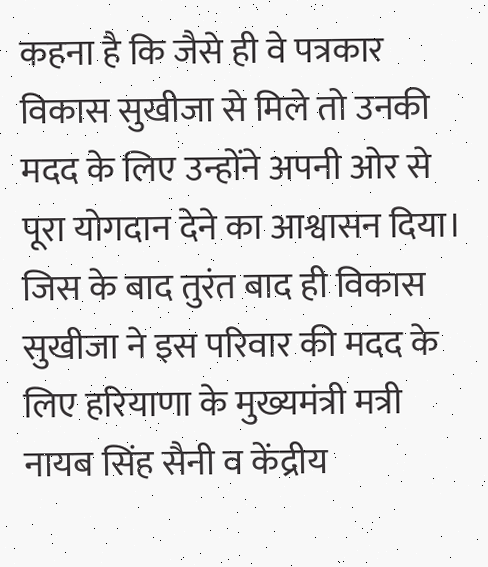कहना है कि जैसे ही वे पत्रकार विकास सुखीजा से मिले तो उनकी मदद के लिए उन्होंने अपनी ओर से पूरा योगदान देने का आश्वासन दिया।
जिस के बाद तुरंत बाद ही विकास सुखीजा ने इस परिवार की मदद के लिए हरियाणा के मुख्यमंत्री मत्री नायब सिंह सैनी व केंद्रीय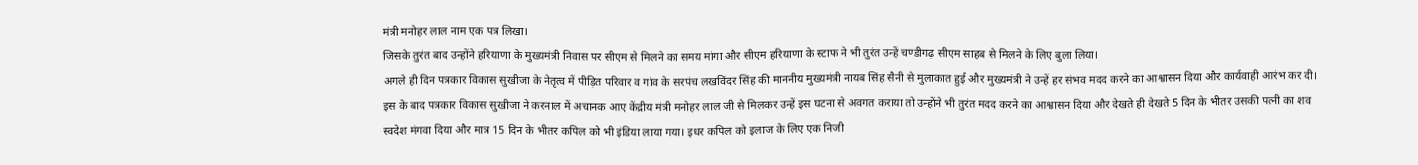मंत्री मनोहर लाल नाम एक पत्र लिखा।
जिसके तुरंत बाद उन्होंने हरियाणा के मुख्यमंत्री निवास पर सीएम से मिलने का समय मांगा और सीएम हरियाणा के स्टाफ ने भी तुरंत उन्हें चण्डीगढ़ सीएम साहब से मिलने के लिए बुला लिया।
अगले ही दिन पत्रकार विकास सुखीजा के नेतृत्व में पीड़ित परिवार व गांव के सरपंच लखविंदर सिंह की माननीय मुख्यमंत्री नायब सिंह सैनी से मुलाकात हुई और मुख्यमंत्री ने उन्हें हर संभव मदद करने का आश्वासन दिया और कार्यवाही आरंभ कर दी।
इस के बाद पत्रकार विकास सुखीजा ने करनाल में अचानक आए केंद्रीय मंत्री मनोहर लाल जी से मिलकर उन्हें इस घटना से अवगत कराया तो उन्होंने भी तुरंत मदद करने का आश्वासन दिया और देखते ही देखते 5 दिन के भीतर उसकी पत्नी का शव स्वदेश मंगवा दिया और मात्र 15 दिन के भीतर कपिल को भी इंडिया लाया गया। इधर कपिल को इलाज के लिए एक निजी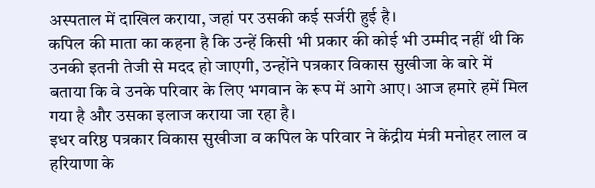अस्पताल में दाखिल कराया, जहां पर उसकी कई सर्जरी हुई है।
कपिल की माता का कहना है कि उन्हें किसी भी प्रकार की कोई भी उम्मीद नहीं थी कि उनकी इतनी तेजी से मदद हो जाएगी, उन्होंने पत्रकार विकास सुखीजा के बारे में बताया कि वे उनके परिवार के लिए भगवान के रूप में आगे आए। आज हमारे हमें मिल गया है और उसका इलाज कराया जा रहा है।
इधर वरिष्ठ पत्रकार विकास सुखीजा व कपिल के परिवार ने केंद्रीय मंत्री मनोहर लाल व हरियाणा के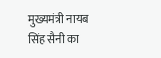मुख्यमंत्री नायब सिंह सैनी का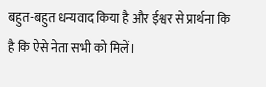बहुत-बहुत धन्यवाद किया है और ईश्वर से प्रार्थना कि है कि ऐसे नेता सभी को मिलें।